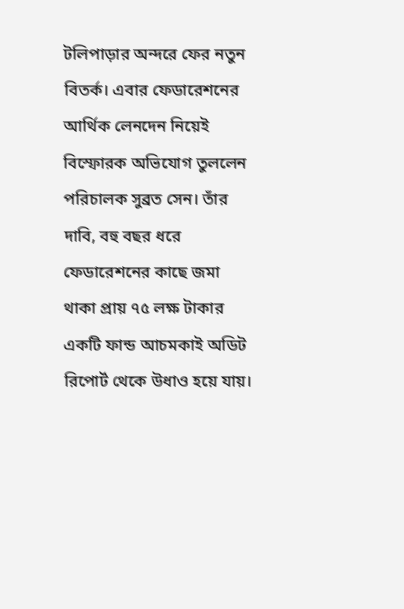টলিপাড়ার অন্দরে ফের নতুন বিতর্ক। এবার ফেডারেশনের আর্থিক লেনদেন নিয়েই বিস্ফোরক অভিযোগ তুললেন পরিচালক সুব্রত সেন। তাঁর দাবি, বহু বছর ধরে ফেডারেশনের কাছে জমা থাকা প্রায় ৭৫ লক্ষ টাকার একটি ফান্ড আচমকাই অডিট রিপোর্ট থেকে উধাও হয়ে যায়।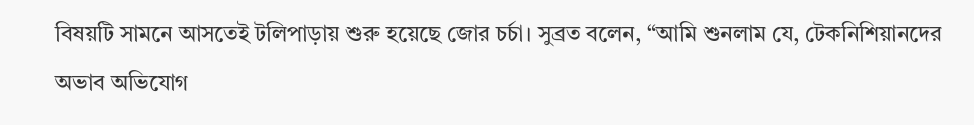বিষয়টি সামনে আসতেই টলিপাড়ায় শুরু হয়েছে জোর চর্চা। সুব্রত বলেন, “আমি শুনলাম যে, টেকনিশিয়ানদের অভাব অভিযোগ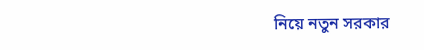নিয়ে নতুন সরকার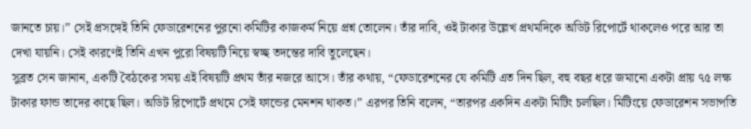জানতে চায়।” সেই প্রসঙ্গেই তিনি ফেডারেশনের পুরনো কমিটির কাজকর্ম নিয়ে প্রশ্ন তোলেন। তাঁর দাবি, ওই টাকার উল্লেখ প্রথমদিকে অডিট রিপোর্টে থাকলেও পরে আর তা দেখা যায়নি। সেই কারণেই তিনি এখন পুরো বিষয়টি নিয়ে স্বচ্ছ তদন্তের দাবি তুলেছেন।
সুব্রত সেন জানান, একটি বৈঠকের সময় এই বিষয়টি প্রথম তাঁর নজরে আসে। তাঁর কথায়, “ফেডারেশনের যে কমিটি এত দিন ছিল, বহু বছর ধরে জমানো একটা প্রায় ৭৫ লক্ষ টাকার ফান্ড তাদের কাছে ছিল। অডিট রিপোর্টে প্রথমে সেই ফান্ডের মেনশন থাকত।” এরপর তিনি বলেন, “তারপর একদিন একটা মিটিং চলছিল। মিটিংয়ে ফেডারেশন সভাপতি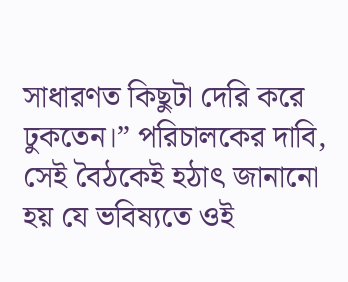সাধারণত কিছুটা দেরি করে ঢুকতেন।” পরিচালকের দাবি, সেই বৈঠকেই হঠাৎ জানানো হয় যে ভবিষ্যতে ওই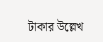টাকার উল্লেখ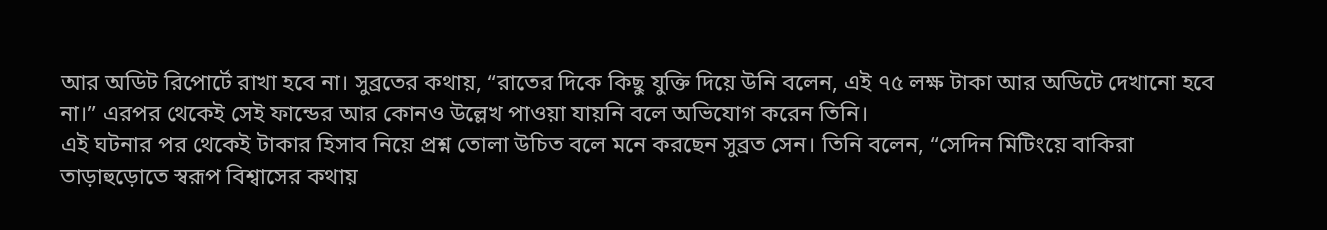আর অডিট রিপোর্টে রাখা হবে না। সুব্রতের কথায়, “রাতের দিকে কিছু যুক্তি দিয়ে উনি বলেন, এই ৭৫ লক্ষ টাকা আর অডিটে দেখানো হবে না।” এরপর থেকেই সেই ফান্ডের আর কোনও উল্লেখ পাওয়া যায়নি বলে অভিযোগ করেন তিনি।
এই ঘটনার পর থেকেই টাকার হিসাব নিয়ে প্রশ্ন তোলা উচিত বলে মনে করছেন সুব্রত সেন। তিনি বলেন, “সেদিন মিটিংয়ে বাকিরা তাড়াহুড়োতে স্বরূপ বিশ্বাসের কথায়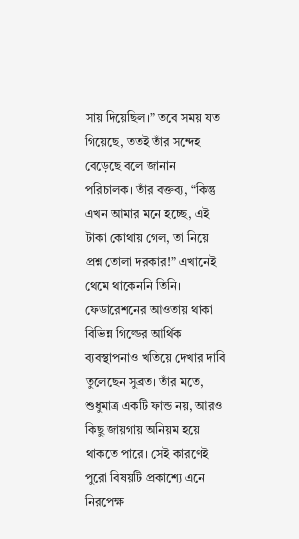সায় দিয়েছিল।” তবে সময় যত গিয়েছে, ততই তাঁর সন্দেহ বেড়েছে বলে জানান পরিচালক। তাঁর বক্তব্য, “কিন্তু এখন আমার মনে হচ্ছে, এই টাকা কোথায় গেল, তা নিয়ে প্রশ্ন তোলা দরকার!” এখানেই থেমে থাকেননি তিনি। ফেডারেশনের আওতায় থাকা বিভিন্ন গিল্ডের আর্থিক ব্যবস্থাপনাও খতিয়ে দেখার দাবি তুলেছেন সুব্রত। তাঁর মতে, শুধুমাত্র একটি ফান্ড নয়, আরও কিছু জায়গায় অনিয়ম হয়ে থাকতে পারে। সেই কারণেই পুরো বিষয়টি প্রকাশ্যে এনে নিরপেক্ষ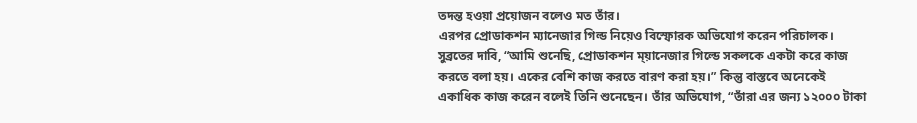তদন্ত হওয়া প্রয়োজন বলেও মত তাঁর।
এরপর প্রোডাকশন ম্যানেজার গিল্ড নিয়েও বিস্ফোরক অভিযোগ করেন পরিচালক। সুব্রতের দাবি, “আমি শুনেছি, প্রোডাকশন ম্য়ানেজার গিল্ডে সকলকে একটা করে কাজ করতে বলা হয়। একের বেশি কাজ করতে বারণ করা হয়।” কিন্তু বাস্তবে অনেকেই একাধিক কাজ করেন বলেই তিনি শুনেছেন। তাঁর অভিযোগ, “তাঁরা এর জন্য ১২০০০ টাকা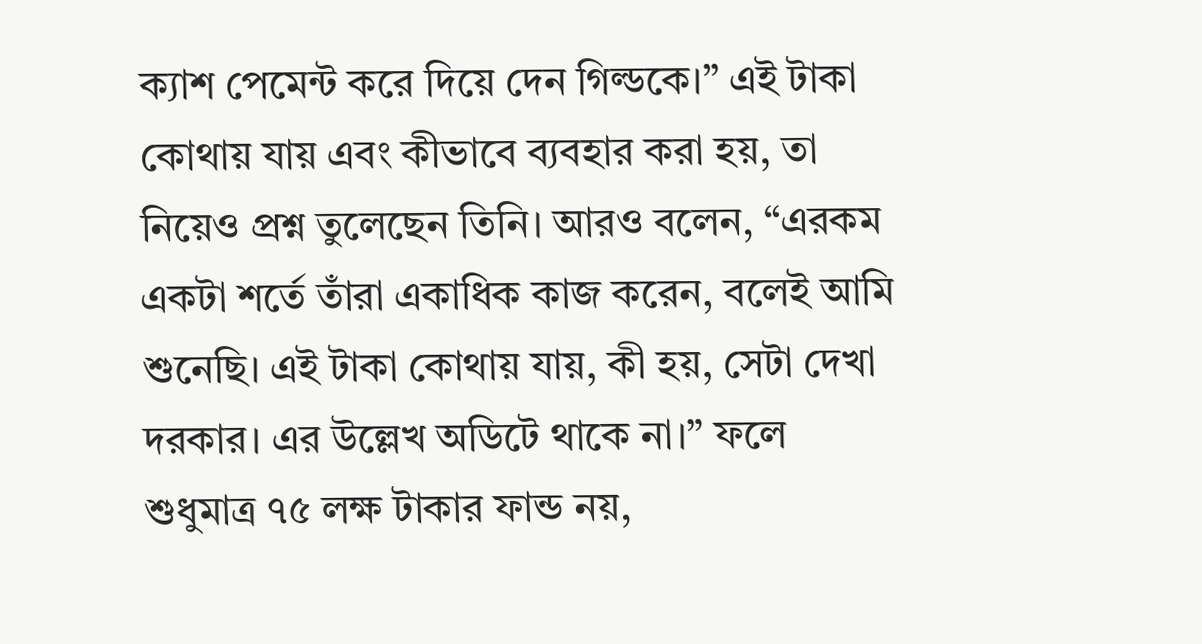ক্যাশ পেমেন্ট করে দিয়ে দেন গিল্ডকে।” এই টাকা কোথায় যায় এবং কীভাবে ব্যবহার করা হয়, তা নিয়েও প্রশ্ন তুলেছেন তিনি। আরও বলেন, “এরকম একটা শর্তে তাঁরা একাধিক কাজ করেন, বলেই আমি শুনেছি। এই টাকা কোথায় যায়, কী হয়, সেটা দেখা দরকার। এর উল্লেখ অডিটে থাকে না।” ফলে শুধুমাত্র ৭৫ লক্ষ টাকার ফান্ড নয়,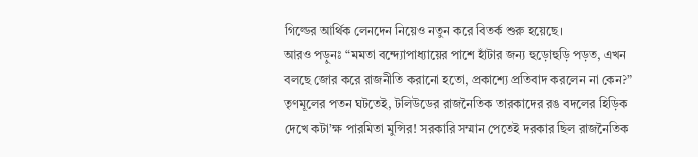গিল্ডের আর্থিক লেনদেন নিয়েও নতুন করে বিতর্ক শুরু হয়েছে।
আরও পড়ুনঃ “মমতা বন্দ্যোপাধ্যায়ের পাশে হাঁটার জন্য হুড়োহুড়ি পড়ত, এখন বলছে জোর করে রাজনীতি করানো হতো, প্রকাশ্যে প্রতিবাদ করলেন না কেন?” তৃণমূলের পতন ঘটতেই, টলিউডের রাজনৈতিক তারকাদের রঙ বদলের হিড়িক দেখে কটা’ক্ষ পারমিতা মুন্সির! সরকারি সম্মান পেতেই দরকার ছিল রাজনৈতিক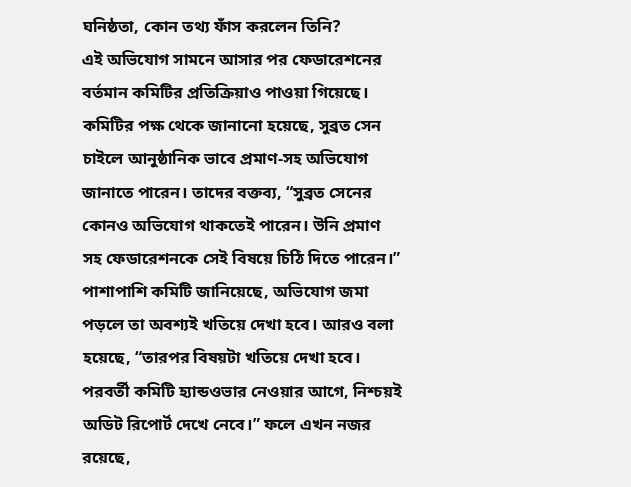ঘনিষ্ঠতা, কোন তথ্য ফাঁস করলেন তিনি?
এই অভিযোগ সামনে আসার পর ফেডারেশনের বর্তমান কমিটির প্রতিক্রিয়াও পাওয়া গিয়েছে। কমিটির পক্ষ থেকে জানানো হয়েছে, সুব্রত সেন চাইলে আনুষ্ঠানিক ভাবে প্রমাণ-সহ অভিযোগ জানাতে পারেন। তাদের বক্তব্য, “সুব্রত সেনের কোনও অভিযোগ থাকতেই পারেন। উনি প্রমাণ সহ ফেডারেশনকে সেই বিষয়ে চিঠি দিতে পারেন।” পাশাপাশি কমিটি জানিয়েছে, অভিযোগ জমা পড়লে তা অবশ্যই খতিয়ে দেখা হবে। আরও বলা হয়েছে, “তারপর বিষয়টা খতিয়ে দেখা হবে। পরবর্তী কমিটি হ্যান্ডওভার নেওয়ার আগে, নিশ্চয়ই অডিট রিপোর্ট দেখে নেবে।” ফলে এখন নজর রয়েছে,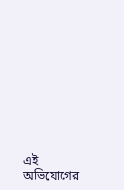এই অভিযোগের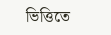ভিত্তিতে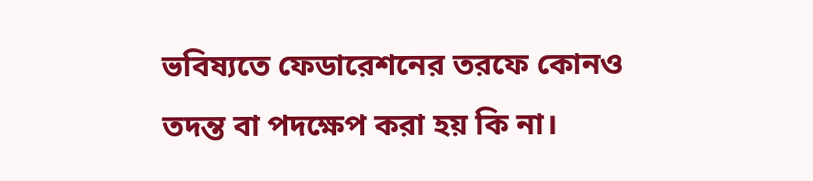ভবিষ্যতে ফেডারেশনের তরফে কোনও তদন্ত বা পদক্ষেপ করা হয় কি না।